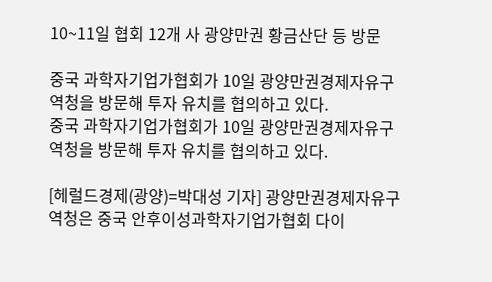10~11일 협회 12개 사 광양만권 황금산단 등 방문

중국 과학자기업가협회가 10일 광양만권경제자유구역청을 방문해 투자 유치를 협의하고 있다.
중국 과학자기업가협회가 10일 광양만권경제자유구역청을 방문해 투자 유치를 협의하고 있다.

[헤럴드경제(광양)=박대성 기자] 광양만권경제자유구역청은 중국 안후이성과학자기업가협회 다이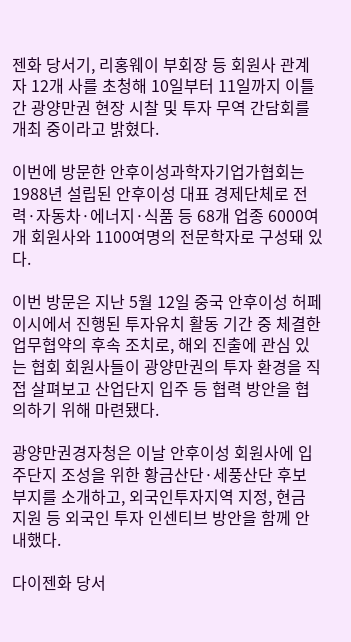젠화 당서기, 리홍웨이 부회장 등 회원사 관계자 12개 사를 초청해 10일부터 11일까지 이틀간 광양만권 현장 시찰 및 투자 무역 간담회를 개최 중이라고 밝혔다.

이번에 방문한 안후이성과학자기업가협회는 1988년 설립된 안후이성 대표 경제단체로 전력·자동차·에너지·식품 등 68개 업종 6000여 개 회원사와 1100여명의 전문학자로 구성돼 있다.

이번 방문은 지난 5월 12일 중국 안후이성 허페이시에서 진행된 투자유치 활동 기간 중 체결한 업무협약의 후속 조치로, 해외 진출에 관심 있는 협회 회원사들이 광양만권의 투자 환경을 직접 살펴보고 산업단지 입주 등 협력 방안을 협의하기 위해 마련됐다.

광양만권경자청은 이날 안후이성 회원사에 입주단지 조성을 위한 황금산단·세풍산단 후보 부지를 소개하고, 외국인투자지역 지정, 현금 지원 등 외국인 투자 인센티브 방안을 함께 안내했다.

다이젠화 당서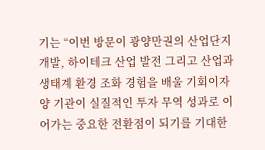기는 “이번 방문이 광양만권의 산업단지 개발, 하이테크 산업 발전 그리고 산업과 생태계 환경 조화 경험을 배울 기회이자 양 기관이 실질적인 투자 무역 성과로 이어가는 중요한 전환점이 되기를 기대한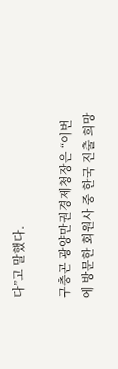다”고 말했다.

구충곤 광양만권경제청장은 “이번에 방문한 회원사 중 한국 진출 희망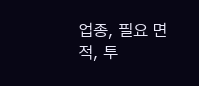업종, 필요 면적, 투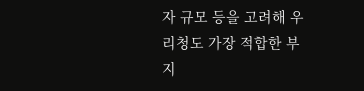자 규모 등을 고려해 우리청도 가장 적합한 부지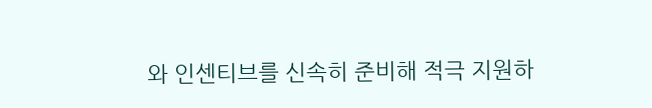와 인센티브를 신속히 준비해 적극 지원하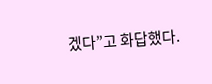겠다”고 화답했다.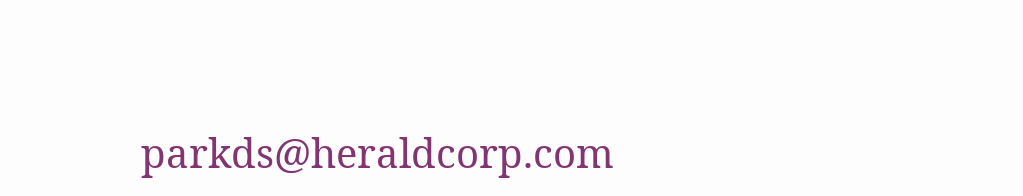parkds@heraldcorp.com